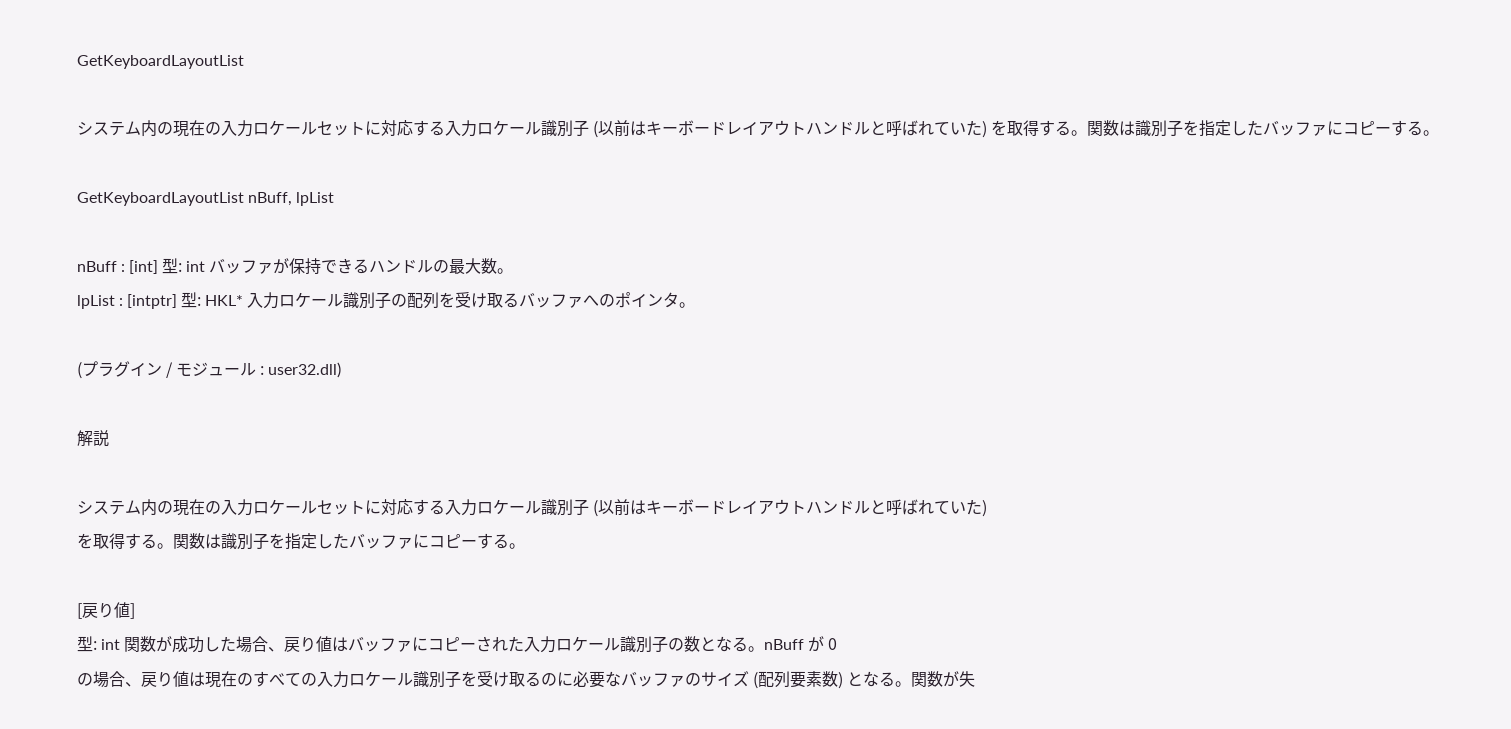GetKeyboardLayoutList

システム内の現在の入力ロケールセットに対応する入力ロケール識別子 (以前はキーボードレイアウトハンドルと呼ばれていた) を取得する。関数は識別子を指定したバッファにコピーする。

GetKeyboardLayoutList nBuff, lpList

nBuff : [int] 型: int バッファが保持できるハンドルの最大数。
lpList : [intptr] 型: HKL* 入力ロケール識別子の配列を受け取るバッファへのポインタ。

(プラグイン / モジュール : user32.dll)

解説

システム内の現在の入力ロケールセットに対応する入力ロケール識別子 (以前はキーボードレイアウトハンドルと呼ばれていた)
を取得する。関数は識別子を指定したバッファにコピーする。

[戻り値]
型: int 関数が成功した場合、戻り値はバッファにコピーされた入力ロケール識別子の数となる。nBuff が 0
の場合、戻り値は現在のすべての入力ロケール識別子を受け取るのに必要なバッファのサイズ (配列要素数) となる。関数が失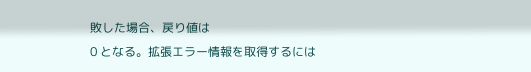敗した場合、戻り値は
0 となる。拡張エラー情報を取得するには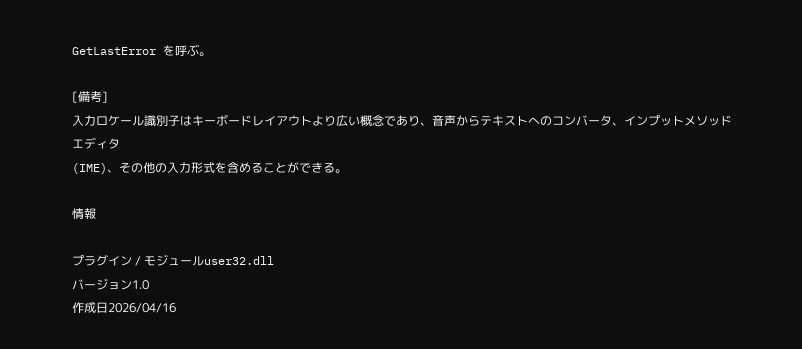GetLastError を呼ぶ。

[備考]
入力ロケール識別子はキーボードレイアウトより広い概念であり、音声からテキストへのコンバータ、インプットメソッドエディタ
(IME)、その他の入力形式を含めることができる。

情報

プラグイン / モジュールuser32.dll
バージョン1.0
作成日2026/04/16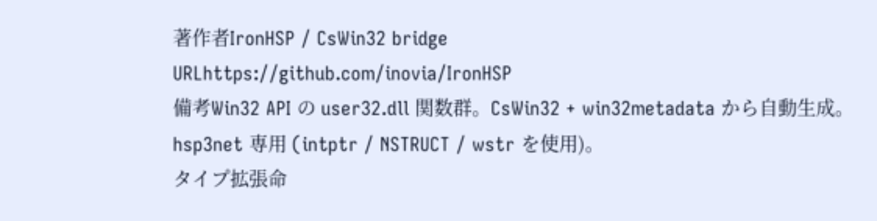著作者IronHSP / CsWin32 bridge
URLhttps://github.com/inovia/IronHSP
備考Win32 API の user32.dll 関数群。CsWin32 + win32metadata から自動生成。
hsp3net 専用 (intptr / NSTRUCT / wstr を使用)。
タイプ拡張命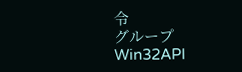令
グループWin32API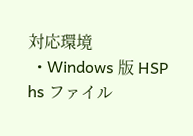対応環境
  • Windows 版 HSP
hs ファイル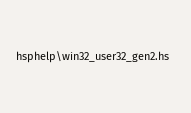hsphelp\win32_user32_gen2.hs